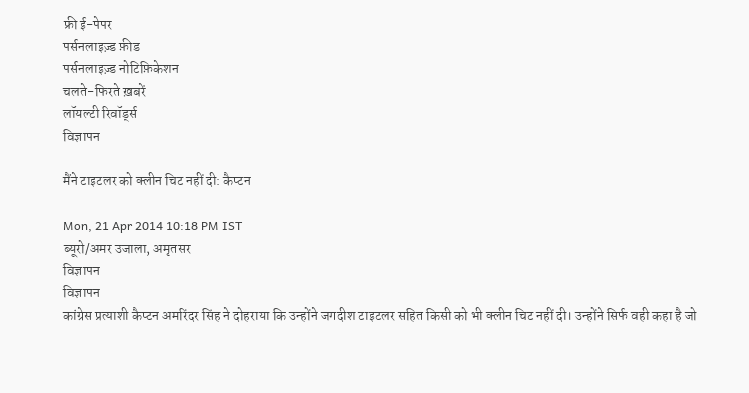फ्री ई-पेपर
पर्सनलाइज़्ड फ़ीड
पर्सनलाइज़्ड नोटिफ़िकेशन
चलते-फिरते ख़बरें
लॉयल्टी रिवॉर्ड्स
विज्ञापन

मैंने टाइटलर को क्लीन चिट नहीं दी: कैप्टन

Mon, 21 Apr 2014 10:18 PM IST
ब्यूरो/अमर उजाला, अमृतसर
विज्ञापन
विज्ञापन
कांग्रेस प्रत्याशी कैप्टन अमरिंदर सिंह ने दोहराया कि उन्होंने जगदीश टाइटलर सहित किसी को भी क्लीन चिट नहीं दी। उन्होंने सिर्फ वही कहा है जो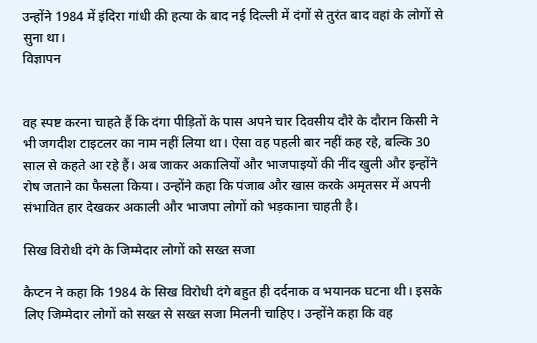उन्होंने 1984 में इंदिरा गांधी की हत्या के बाद नई दिल्ली में दंगों से तुरंत बाद वहां के लोगों से सुना था।
विज्ञापन


वह स्पष्ट करना चाहते हैं कि दंगा पीड़ितों के पास अपने चार दिवसीय दौरे के दौरान किसी ने भी जगदीश टाइटलर का नाम नहीं लिया था। ऐसा वह पहली बार नहीं कह रहे, बल्कि 30 साल से कहते आ रहे हैं। अब जाकर अकालियों और भाजपाइयों की नींद खुली और इन्होंने रोष जताने का फैसला किया। उन्होंने कहा कि पंजाब और खास करके अमृतसर में अपनी संभावित हार देखकर अकाली और भाजपा लोगों को भड़काना चाहती है।

सिख विरोधी दंगे के जिम्मेदार लोगों को सख्त सजा

कैप्टन ने कहा कि 1984 के सिख विरोधी दंगे बहुत ही दर्दनाक व भयानक घटना थी। इसके लिए जिम्मेदार लोगों को सख्त से सख्त सजा मिलनी चाहिए। उन्होंने कहा कि वह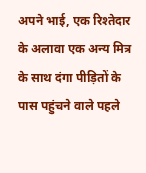अपने भाई, एक रिश्तेदार के अलावा एक अन्य मित्र के साथ दंगा पीड़ितों के पास पहुंचने वाले पहले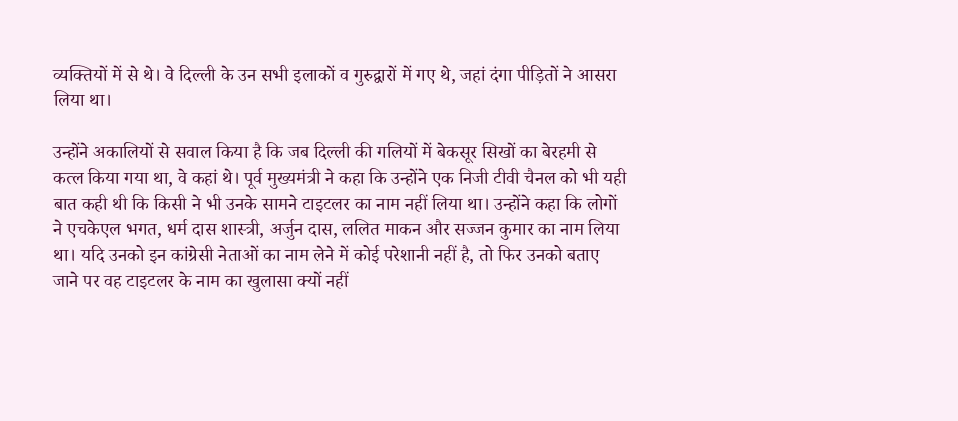व्यक्तियों में से थे। वे दिल्ली के उन सभी इलाकों व गुरुद्वारों में गए थे, जहां दंगा पीड़ितों ने आसरा लिया था।

उन्होंने अकालियों से सवाल किया है कि जब दिल्ली की गलियों में बेकसूर सिखों का बेरहमी से कत्ल किया गया था, वे कहां थे। पूर्व मुख्यमंत्री ने कहा कि उन्होंने एक निजी टीवी चैनल को भी यही बात कही थी कि किसी ने भी उनके सामने टाइटलर का नाम नहीं लिया था। उन्होंने कहा कि लोगों ने एचकेएल भगत, धर्म दास शास्त्री, अर्जुन दास, ललित माकन और सज्जन कुमार का नाम लिया था। यदि उनको इन कांग्रेसी नेताओं का नाम लेने में कोई परेशानी नहीं है, तो फिर उनको बताए जाने पर वह टाइटलर के नाम का खुलासा क्यों नहीं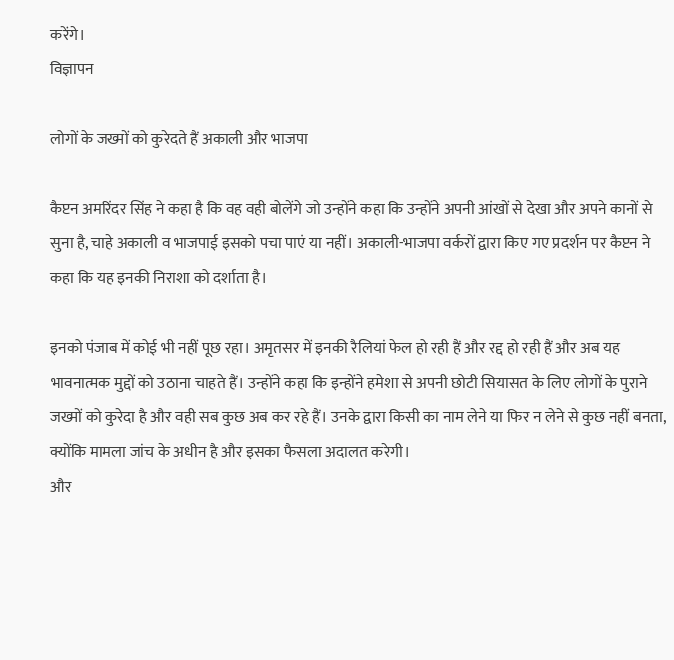करेंगे।
विज्ञापन

लोगों के जख्मों को कुरेदते हैं अकाली और भाजपा

कैप्टन अमरिंदर सिंह ने कहा है कि वह वही बोलेंगे जो उन्होंने कहा कि उन्होंने अपनी आंखों से देखा और अपने कानों से सुना है, चाहे अकाली व भाजपाई इसको पचा पाएं या नहीं। अकाली-भाजपा वर्करों द्वारा किए गए प्रदर्शन पर कैप्टन ने कहा कि यह इनकी निराशा को दर्शाता है।

इनको पंजाब में कोई भी नहीं पूछ रहा। अमृतसर में इनकी रैलियां फेल हो रही हैं और रद्द हो रही हैं और अब यह भावनात्मक मुद्दों को उठाना चाहते हैं। उन्होंने कहा कि इन्होंने हमेशा से अपनी छोटी सियासत के लिए लोगों के पुराने जख्मों को कुरेदा है और वही सब कुछ अब कर रहे हैं। उनके द्वारा किसी का नाम लेने या फिर न लेने से कुछ नहीं बनता, क्योंकि मामला जांच के अधीन है और इसका फैसला अदालत करेगी।
और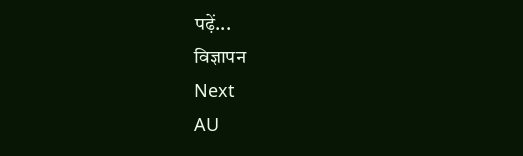पढ़ें...
विज्ञापन
Next
AU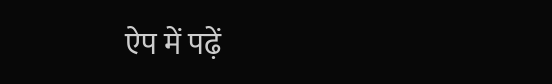ऐप में पढ़ें